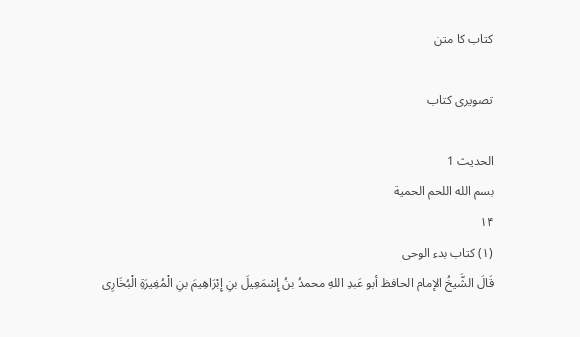کتاب کا متن

تصویری کتاب

الحديث 1
بسم الله اللحم الحمية
۱۴
(۱) کتاب بدء الوحى
قَالَ الشَّيخُ الإمام الحافظ أبو عَبدِ اللهِ محمدُ بنُ إِسْمَعِيلَ بنِ إِبْرَاهِيمَ بنِ الْمُغِيرَةِ الْبُخَارِى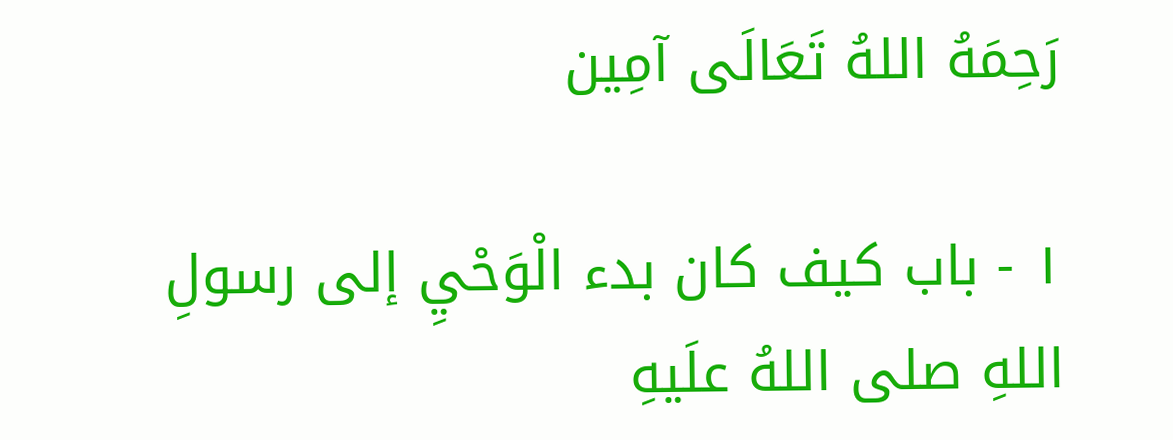رَحِمَهُ اللهُ تَعَالَى آمِين

۱ - باب كيف كان بدء الْوَحْيِ إلى رسولِ اللهِ صلى اللهُ علَيهِ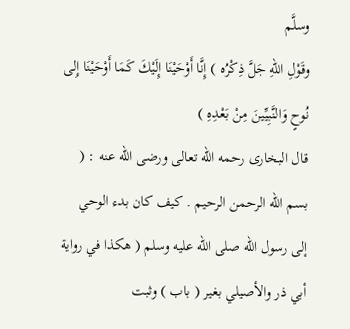وسلَّم
وقَوْلِ اللهِ جَلَّ ذِكْرُه ) إِنَّا أَوْحَيْنَا إِلَيْكَ كَمَا أَوْحَيْنَا إِلى نُوحٍ وَالنَّبِيِّينَ مِنْ بَعْدِهِ )
قال البخارى رحمه الله تعالى ورضى الله عنه : ( بسم الله الرحمن الرحيم . كيف كان بدء الوحي إلى رسول الله صلى الله عليه وسلم ( هكذا في رواية أبي ذر والأصيلي بغير ( باب ) وثبت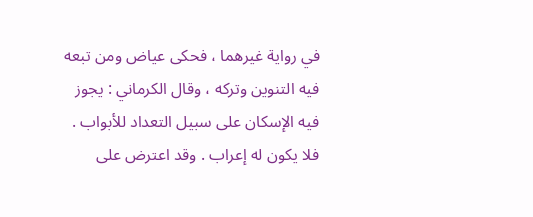في رواية غيرهما ، فحكى عياض ومن تبعه فيه التنوين وتركه ، وقال الكرماني : يجوز فيه الإسكان على سبيل التعداد للأبواب . فلا يكون له إعراب . وقد اعترض على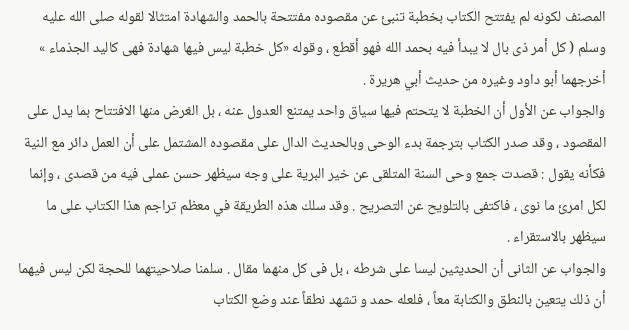المصنف لكونه لم يفتتح الكتاب بخطبة تنبئ عن مقصوده مفتتحة بالحمد والشهادة امتثالا لقوله صلى الله عليه وسلم ( كل أمر ذى بال لا يبدأ فيه بحمد الله فهو أقطع ، وقوله «كل خطبة ليس فيها شهادة فهى كاليد الجذماء » أخرجهما أبو داود وغيره من حديث أبي هريرة .
والجواب عن الأول أن الخطبة لا يتحتم فيها سياق واحد يمتنع العدول عنه ، بل الغرض منها الافتتاح بما يدل على المقصود ، وقد صدر الكتاب بترجمة بدء الوحى وبالحديث الدال على مقصوده المشتمل على أن العمل دائر مع النية فكأنه يقول : قصدت جمع وحى السنة المتلقى عن خير البرية على وجه سيظهر حسن عملى فيه من قصدى ، وإنما لكل امرئ ما نوى ، فاكتفى بالتلويح عن التصريح . وقد سلك هذه الطريقة في معظم تراجم هذا الكتاب على ما سيظهر بالاستقراء .
والجواب عن الثانى أن الحديثين ليسا على شرطه ، بل فى كل منهما مقال . سلمنا صلاحيتهما للحجة لكن ليس فيهما أن ذلك يتعين بالنطق والكتابة معاً ، فلعله حمد و تشهد نطقاً عند وضع الكتاب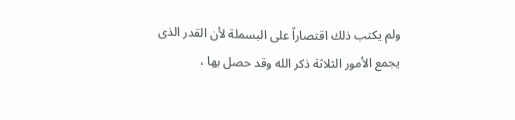ولم يكتب ذلك اقتصاراً على البسملة لأن القدر الذى يجمع الأمور الثلاثة ذكر الله وقد حصل بها ،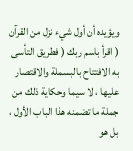ويؤيده أن أول شيء نزل من القرآن ( اقرأ باسم ربك ( فطريق التأسى به الافتتاح بالبسملة والاقتصار عليها ، لا سيما وحكاية ذلك من جملة ما تضمنه هذا الباب الأول ، بل هو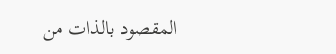المقصود بالذات من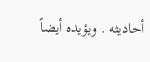أحاديثه . ويؤيده أيضاً